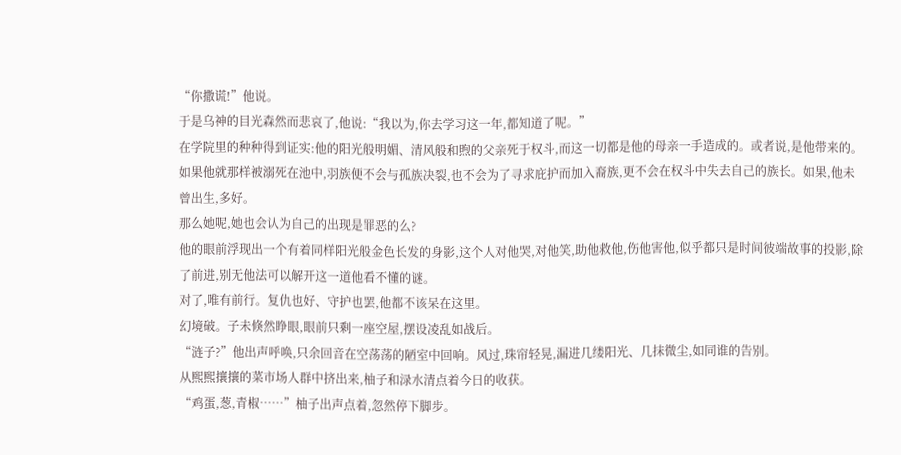“你撒谎!”他说。
于是乌神的目光森然而悲哀了,他说:“我以为,你去学习这一年,都知道了呢。”
在学院里的种种得到证实:他的阳光般明媚、清风般和煦的父亲死于权斗,而这一切都是他的母亲一手造成的。或者说,是他带来的。如果他就那样被溺死在池中,羽族便不会与孤族决裂,也不会为了寻求庇护而加入裔族,更不会在权斗中失去自己的族长。如果,他未曾出生,多好。
那么她呢,她也会认为自己的出现是罪恶的么?
他的眼前浮现出一个有着同样阳光般金色长发的身影,这个人对他哭,对他笑,助他救他,伤他害他,似乎都只是时间彼端故事的投影,除了前进,别无他法可以解开这一道他看不懂的谜。
对了,唯有前行。复仇也好、守护也罢,他都不该呆在这里。
幻境破。子未倏然睁眼,眼前只剩一座空屋,摆设凌乱如战后。
“涟子?”他出声呼唤,只余回音在空荡荡的陋室中回响。风过,珠帘轻晃,漏进几缕阳光、几抹微尘,如同谁的告别。
从熙熙攘攘的菜市场人群中挤出来,柚子和渌水清点着今日的收获。
“鸡蛋,葱,青椒……”柚子出声点着,忽然停下脚步。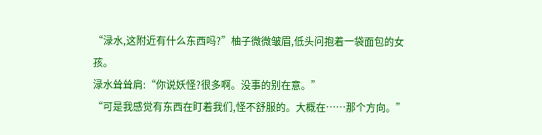“渌水,这附近有什么东西吗?”柚子微微皱眉,低头问抱着一袋面包的女孩。
渌水耸耸肩:“你说妖怪?很多啊。没事的别在意。”
“可是我感觉有东西在盯着我们,怪不舒服的。大概在……那个方向。”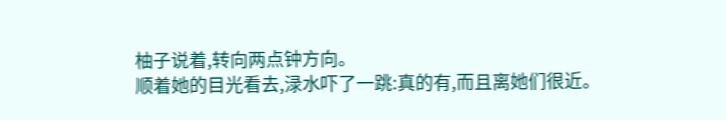柚子说着,转向两点钟方向。
顺着她的目光看去,渌水吓了一跳:真的有,而且离她们很近。